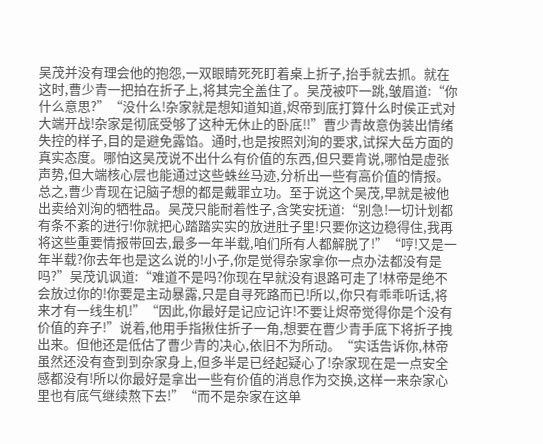吴茂并没有理会他的抱怨,一双眼睛死死盯着桌上折子,抬手就去抓。就在这时,曹少青一把拍在折子上,将其完全盖住了。吴茂被吓一跳,皱眉道:“你什么意思?”“没什么!杂家就是想知道知道,烬帝到底打算什么时侯正式对大端开战!杂家是彻底受够了这种无休止的卧底!!”曹少青故意伪装出情绪失控的样子,目的是避免露馅。通时,也是按照刘洵的要求,试探大岳方面的真实态度。哪怕这吴茂说不出什么有价值的东西,但只要肯说,哪怕是虚张声势,但大端核心层也能通过这些蛛丝马迹,分析出一些有高价值的情报。总之,曹少青现在记脑子想的都是戴罪立功。至于说这个吴茂,早就是被他出卖给刘洵的牺牲品。吴茂只能耐着性子,含笑安抚道:“别急!一切计划都有条不紊的进行!你就把心踏踏实实的放进肚子里!只要你这边稳得住,我再将这些重要情报带回去,最多一年半载,咱们所有人都解脱了!”“哼!又是一年半载?你去年也是这么说的!小子,你是觉得杂家拿你一点办法都没有是吗?”吴茂讥讽道:“难道不是吗?你现在早就没有退路可走了!林帝是绝不会放过你的!你要是主动暴露,只是自寻死路而已!所以,你只有乖乖听话,将来才有一线生机!”“因此,你最好是记应记许!不要让烬帝觉得你是个没有价值的弃子!”说着,他用手指揪住折子一角,想要在曹少青手底下将折子拽出来。但他还是低估了曹少青的决心,依旧不为所动。“实话告诉你,林帝虽然还没有查到到杂家身上,但多半是已经起疑心了!杂家现在是一点安全感都没有!所以你最好是拿出一些有价值的消息作为交换,这样一来杂家心里也有底气继续熬下去!”“而不是杂家在这单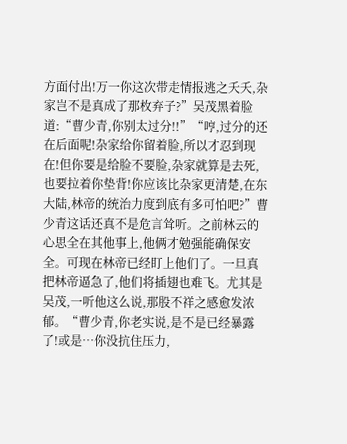方面付出!万一你这次带走情报逃之夭夭,杂家岂不是真成了那枚弃子?”吴茂黑着脸道:“曹少青,你别太过分!!”“哼,过分的还在后面呢!杂家给你留着脸,所以才忍到现在!但你要是给脸不要脸,杂家就算是去死,也要拉着你垫背!你应该比杂家更清楚,在东大陆,林帝的统治力度到底有多可怕吧?”曹少青这话还真不是危言耸听。之前林云的心思全在其他事上,他俩才勉强能确保安全。可现在林帝已经盯上他们了。一旦真把林帝逼急了,他们将插翅也难飞。尤其是吴茂,一听他这么说,那股不祥之感愈发浓郁。“曹少青,你老实说,是不是已经暴露了!或是…你没抗住压力,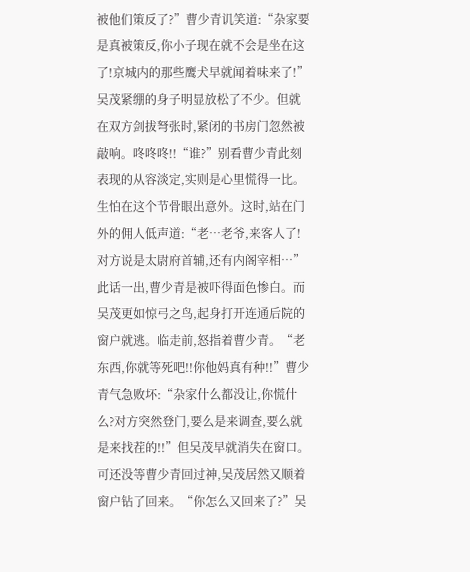被他们策反了?”曹少青讥笑道:“杂家要是真被策反,你小子现在就不会是坐在这了!京城内的那些鹰犬早就闻着味来了!”吴茂紧绷的身子明显放松了不少。但就在双方剑拔弩张时,紧闭的书房门忽然被敲响。咚咚咚!!“谁?”别看曹少青此刻表现的从容淡定,实则是心里慌得一比。生怕在这个节骨眼出意外。这时,站在门外的佣人低声道:“老…老爷,来客人了!对方说是太尉府首辅,还有内阁宰相…”此话一出,曹少青是被吓得面色惨白。而吴茂更如惊弓之鸟,起身打开连通后院的窗户就逃。临走前,怒指着曹少青。“老东西,你就等死吧!!你他妈真有种!!”曹少青气急败坏:“杂家什么都没让,你慌什么?对方突然登门,要么是来调查,要么就是来找茬的!!”但吴茂早就消失在窗口。可还没等曹少青回过神,吴茂居然又顺着窗户钻了回来。“你怎么又回来了?”吴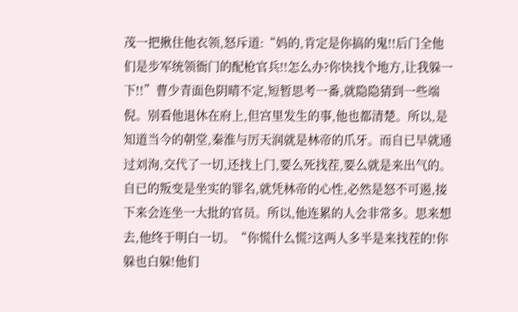茂一把揪住他衣领,怒斥道:“妈的,肯定是你搞的鬼!!后门全他们是步军统领衙门的配枪官兵!!怎么办?你快找个地方,让我躲一下!!”曹少青面色阴晴不定,短暂思考一番,就隐隐猜到一些端倪。别看他退休在府上,但宫里发生的事,他也都清楚。所以,是知道当今的朝堂,秦淮与厉天润就是林帝的爪牙。而自已早就通过刘洵,交代了一切,还找上门,要么死找茬,要么就是来出气的。自已的叛变是坐实的罪名,就凭林帝的心性,必然是怒不可遏,接下来会连坐一大批的官员。所以,他连累的人会非常多。思来想去,他终于明白一切。“你慌什么慌?这两人多半是来找茬的!你躲也白躲!他们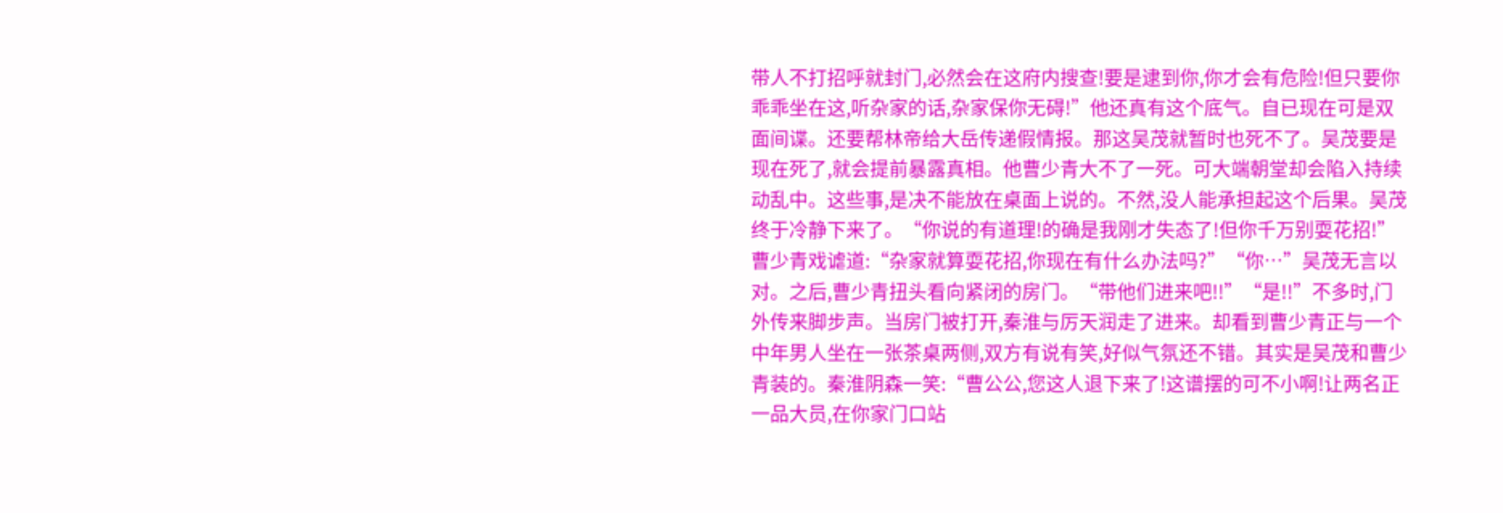带人不打招呼就封门,必然会在这府内搜查!要是逮到你,你才会有危险!但只要你乖乖坐在这,听杂家的话,杂家保你无碍!”他还真有这个底气。自已现在可是双面间谍。还要帮林帝给大岳传递假情报。那这吴茂就暂时也死不了。吴茂要是现在死了,就会提前暴露真相。他曹少青大不了一死。可大端朝堂却会陷入持续动乱中。这些事,是决不能放在桌面上说的。不然,没人能承担起这个后果。吴茂终于冷静下来了。“你说的有道理!的确是我刚才失态了!但你千万别耍花招!”曹少青戏谑道:“杂家就算耍花招,你现在有什么办法吗?”“你…”吴茂无言以对。之后,曹少青扭头看向紧闭的房门。“带他们进来吧!!”“是!!”不多时,门外传来脚步声。当房门被打开,秦淮与厉天润走了进来。却看到曹少青正与一个中年男人坐在一张茶桌两侧,双方有说有笑,好似气氛还不错。其实是吴茂和曹少青装的。秦淮阴森一笑:“曹公公,您这人退下来了!这谱摆的可不小啊!让两名正一品大员,在你家门口站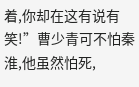着,你却在这有说有笑!”曹少青可不怕秦淮,他虽然怕死,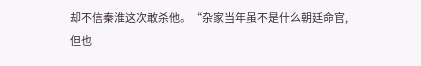却不信秦淮这次敢杀他。“杂家当年虽不是什么朝廷命官,但也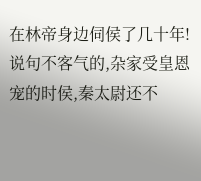在林帝身边伺侯了几十年!说句不客气的,杂家受皇恩宠的时侯,秦太尉还不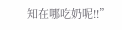知在哪吃奶呢!!”